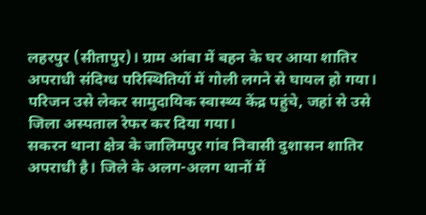लहरपुर (सीतापुर)। ग्राम आंबा में बहन के घर आया शातिर अपराधी संदिग्ध परिस्थितियों में गोली लगने से घायल हो गया। परिजन उसे लेकर सामुदायिक स्वास्थ्य केंद्र पहुंचे, जहां से उसे जिला अस्पताल रेफर कर दिया गया।
सकरन थाना क्षेत्र के जालिमपुर गांव निवासी दुशासन शातिर अपराधी है। जिले के अलग-अलग थानों में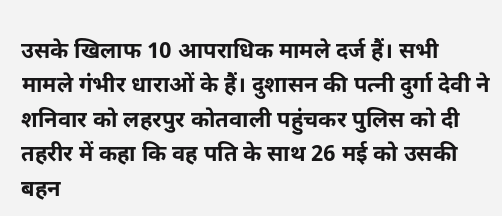उसके खिलाफ 10 आपराधिक मामले दर्ज हैं। सभी मामले गंभीर धाराओं के हैं। दुशासन की पत्नी दुर्गा देवी ने शनिवार को लहरपुर कोतवाली पहुंचकर पुलिस को दी तहरीर में कहा कि वह पति के साथ 26 मई को उसकी बहन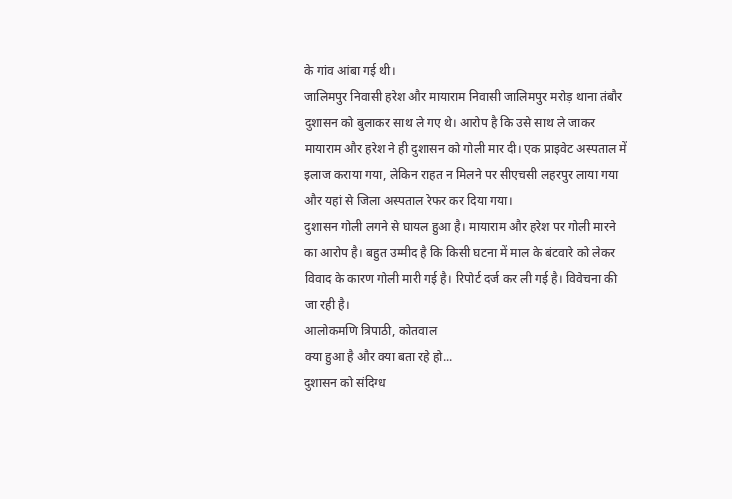के गांव आंबा गई थी।
जालिमपुर निवासी हरेश और मायाराम निवासी जालिमपुर मरोड़ थाना तंबौर दुशासन को बुलाकर साथ ले गए थे। आरोप है कि उसे साथ ले जाकर मायाराम और हरेश ने ही दुशासन को गोली मार दी। एक प्राइवेट अस्पताल में इलाज कराया गया, लेकिन राहत न मिलने पर सीएचसी लहरपुर लाया गया और यहां से जिला अस्पताल रेफर कर दिया गया।
दुशासन गोली लगने से घायल हुआ है। मायाराम और हरेश पर गोली मारने का आरोप है। बहुत उम्मीद है कि किसी घटना में माल के बंटवारे को लेकर विवाद के कारण गोली मारी गई है। रिपोर्ट दर्ज कर ली गई है। विवेचना की जा रही है।
आलोकमणि त्रिपाठी, कोतवाल
क्या हुआ है और क्या बता रहे हो...
दुशासन को संदिग्ध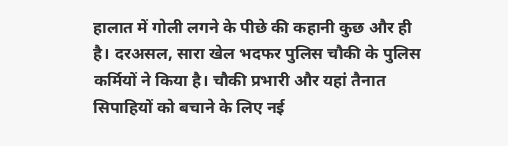हालात में गोली लगने के पीछे की कहानी कुछ और ही है। दरअसल, सारा खेल भदफर पुलिस चौकी के पुलिस कर्मियों ने किया है। चौकी प्रभारी और यहां तैनात सिपाहियों को बचाने के लिए नई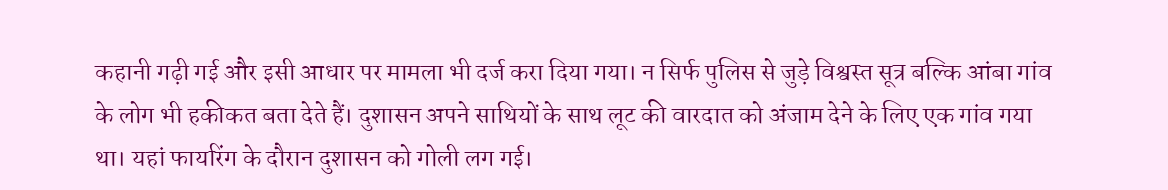कहानी गढ़ी गई और इसी आधार पर मामला भी दर्ज करा दिया गया। न सिर्फ पुलिस से जुड़े विश्वस्त सूत्र बल्कि आंबा गांव के लोग भी हकीकत बता देते हैं। दुशासन अपने साथियों के साथ लूट की वारदात को अंजाम देने के लिए एक गांव गया था। यहां फायरिंग के दौरान दुशासन को गोली लग गई।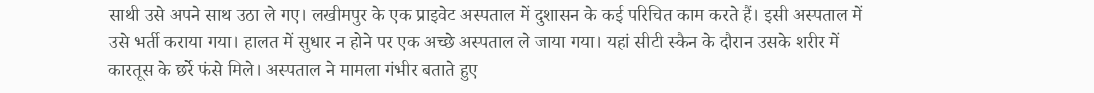साथी उसे अपने साथ उठा ले गए। लखीमपुर के एक प्राइवेट अस्पताल में दुशासन के कई परिचित काम करते हैं। इसी अस्पताल में उसे भर्ती कराया गया। हालत में सुधार न होने पर एक अच्छे अस्पताल ले जाया गया। यहां सीटी स्कैन के दौरान उसके शरीर में कारतूस के छर्रे फंसे मिले। अस्पताल ने मामला गंभीर बताते हुए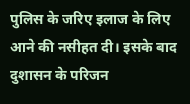पुलिस के जरिए इलाज के लिए आने की नसीहत दी। इसके बाद दुशासन के परिजन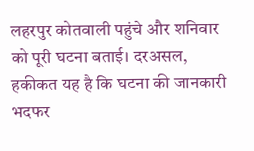लहरपुर कोतवाली पहुंचे और शनिवार को पूरी घटना बताई। दरअसल, हकीकत यह है कि घटना की जानकारी भदफर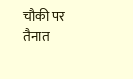चौकी पर तैनात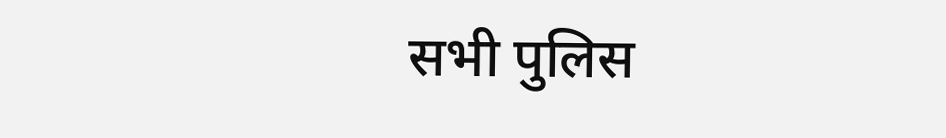सभी पुलिस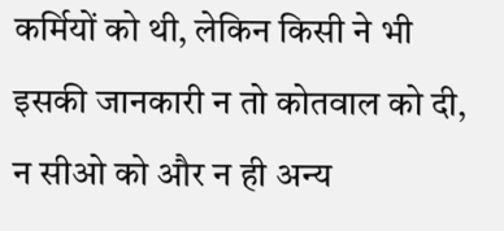कर्मियों को थी, लेकिन किसी ने भी इसकी जानकारी न तो कोतवाल को दी, न सीओ को और न ही अन्य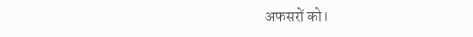अफसरों को।